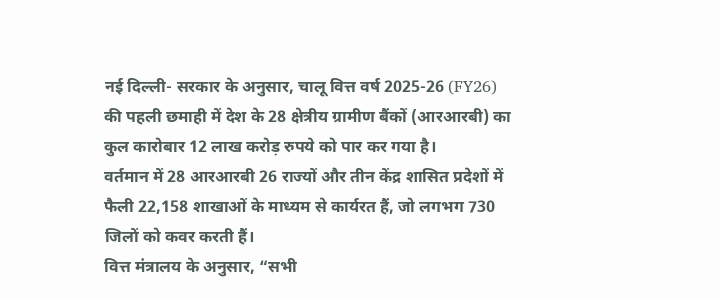नई दिल्ली- सरकार के अनुसार, चालू वित्त वर्ष 2025-26 (FY26) की पहली छमाही में देश के 28 क्षेत्रीय ग्रामीण बैंकों (आरआरबी) का कुल कारोबार 12 लाख करोड़ रुपये को पार कर गया है।
वर्तमान में 28 आरआरबी 26 राज्यों और तीन केंद्र शासित प्रदेशों में फैली 22,158 शाखाओं के माध्यम से कार्यरत हैं, जो लगभग 730 जिलों को कवर करती हैं।
वित्त मंत्रालय के अनुसार, “सभी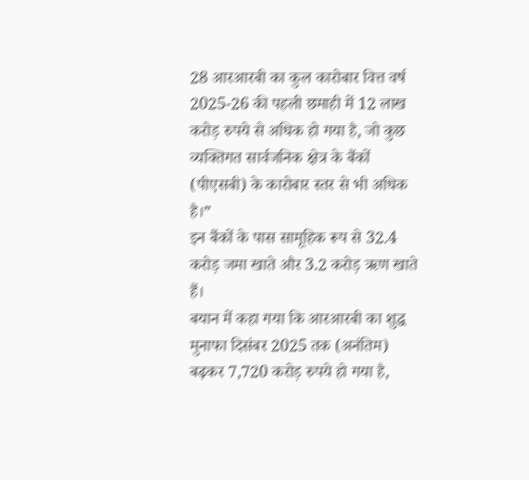28 आरआरबी का कुल कारोबार वित्त वर्ष 2025-26 की पहली छमाही में 12 लाख करोड़ रुपये से अधिक हो गया है, जो कुछ व्यक्तिगत सार्वजनिक क्षेत्र के बैंकों (पीएसबी) के कारोबार स्तर से भी अधिक है।”
इन बैंकों के पास सामूहिक रूप से 32.4 करोड़ जमा खाते और 3.2 करोड़ ऋण खाते हैं।
बयान में कहा गया कि आरआरबी का शुद्ध मुनाफा दिसंबर 2025 तक (अनंतिम) बढ़कर 7,720 करोड़ रुपये हो गया है,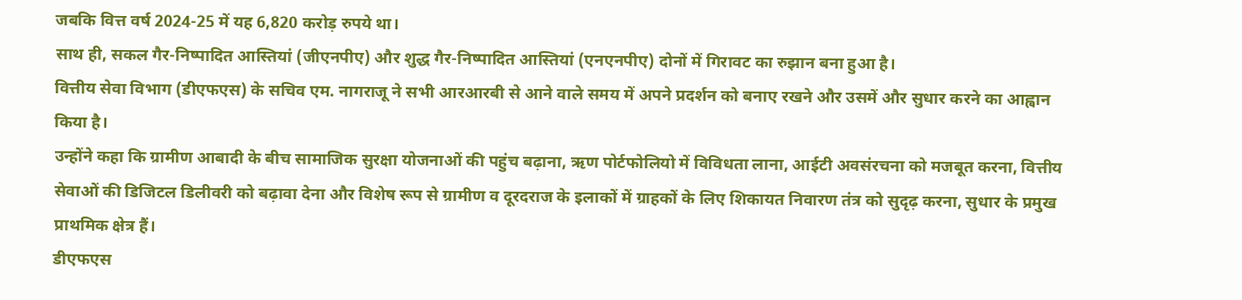जबकि वित्त वर्ष 2024-25 में यह 6,820 करोड़ रुपये था।
साथ ही, सकल गैर-निष्पादित आस्तियां (जीएनपीए) और शुद्ध गैर-निष्पादित आस्तियां (एनएनपीए) दोनों में गिरावट का रुझान बना हुआ है।
वित्तीय सेवा विभाग (डीएफएस) के सचिव एम. नागराजू ने सभी आरआरबी से आने वाले समय में अपने प्रदर्शन को बनाए रखने और उसमें और सुधार करने का आह्वान किया है।
उन्होंने कहा कि ग्रामीण आबादी के बीच सामाजिक सुरक्षा योजनाओं की पहुंच बढ़ाना, ऋण पोर्टफोलियो में विविधता लाना, आईटी अवसंरचना को मजबूत करना, वित्तीय सेवाओं की डिजिटल डिलीवरी को बढ़ावा देना और विशेष रूप से ग्रामीण व दूरदराज के इलाकों में ग्राहकों के लिए शिकायत निवारण तंत्र को सुदृढ़ करना, सुधार के प्रमुख प्राथमिक क्षेत्र हैं।
डीएफएस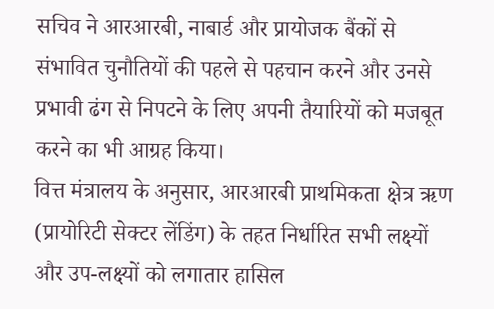सचिव ने आरआरबी, नाबार्ड और प्रायोजक बैंकों से संभावित चुनौतियों की पहले से पहचान करने और उनसे प्रभावी ढंग से निपटने के लिए अपनी तैयारियों को मजबूत करने का भी आग्रह किया।
वित्त मंत्रालय के अनुसार, आरआरबी प्राथमिकता क्षेत्र ऋण (प्रायोरिटी सेक्टर लेंडिंग) के तहत निर्धारित सभी लक्ष्यों और उप-लक्ष्यों को लगातार हासिल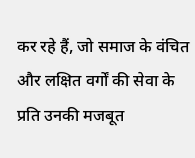कर रहे हैं, जो समाज के वंचित और लक्षित वर्गों की सेवा के प्रति उनकी मजबूत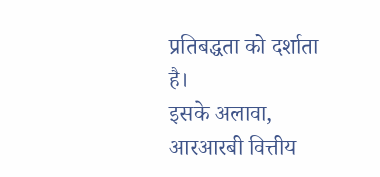प्रतिबद्धता को दर्शाता है।
इसके अलावा, आरआरबी वित्तीय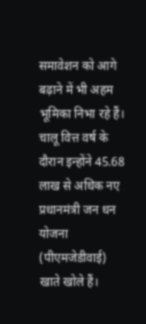समावेशन को आगे बढ़ाने में भी अहम भूमिका निभा रहे हैं। चालू वित्त वर्ष के दौरान इन्होंने 45.68 लाख से अधिक नए प्रधानमंत्री जन धन योजना (पीएमजेडीवाई) खाते खोले हैं।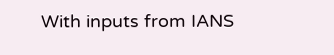With inputs from IANS